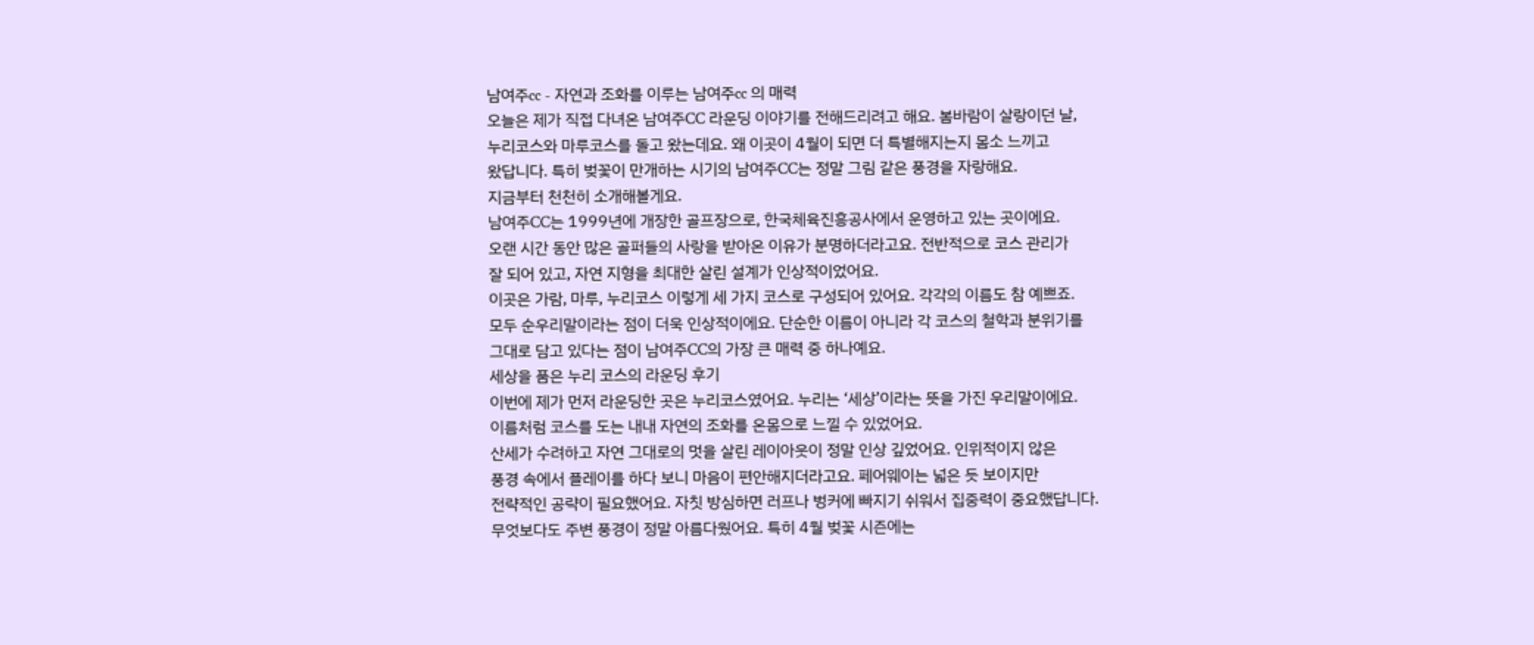남여주cc - 자연과 조화를 이루는 남여주cc 의 매력
오늘은 제가 직접 다녀온 남여주CC 라운딩 이야기를 전해드리려고 해요. 봄바람이 살랑이던 날,
누리코스와 마루코스를 돌고 왔는데요. 왜 이곳이 4월이 되면 더 특별해지는지 몸소 느끼고
왔답니다. 특히 벚꽃이 만개하는 시기의 남여주CC는 정말 그림 같은 풍경을 자랑해요.
지금부터 천천히 소개해볼게요.
남여주CC는 1999년에 개장한 골프장으로, 한국체육진흥공사에서 운영하고 있는 곳이에요.
오랜 시간 동안 많은 골퍼들의 사랑을 받아온 이유가 분명하더라고요. 전반적으로 코스 관리가
잘 되어 있고, 자연 지형을 최대한 살린 설계가 인상적이었어요.
이곳은 가람, 마루, 누리코스 이렇게 세 가지 코스로 구성되어 있어요. 각각의 이름도 참 예쁘죠.
모두 순우리말이라는 점이 더욱 인상적이에요. 단순한 이름이 아니라 각 코스의 철학과 분위기를
그대로 담고 있다는 점이 남여주CC의 가장 큰 매력 중 하나예요.
세상을 품은 누리 코스의 라운딩 후기
이번에 제가 먼저 라운딩한 곳은 누리코스였어요. 누리는 ‘세상’이라는 뜻을 가진 우리말이에요.
이름처럼 코스를 도는 내내 자연의 조화를 온몸으로 느낄 수 있었어요.
산세가 수려하고 자연 그대로의 멋을 살린 레이아웃이 정말 인상 깊었어요. 인위적이지 않은
풍경 속에서 플레이를 하다 보니 마음이 편안해지더라고요. 페어웨이는 넓은 듯 보이지만
전략적인 공략이 필요했어요. 자칫 방심하면 러프나 벙커에 빠지기 쉬워서 집중력이 중요했답니다.
무엇보다도 주변 풍경이 정말 아름다웠어요. 특히 4월 벚꽃 시즌에는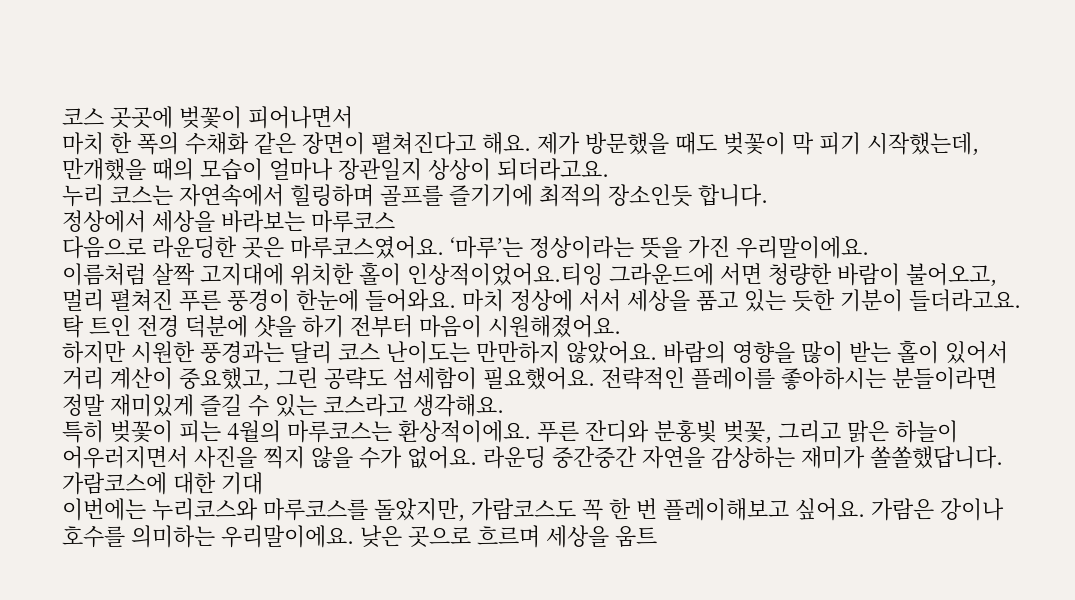코스 곳곳에 벚꽃이 피어나면서
마치 한 폭의 수채화 같은 장면이 펼쳐진다고 해요. 제가 방문했을 때도 벚꽃이 막 피기 시작했는데,
만개했을 때의 모습이 얼마나 장관일지 상상이 되더라고요.
누리 코스는 자연속에서 힐링하며 골프를 즐기기에 최적의 장소인듯 합니다.
정상에서 세상을 바라보는 마루코스
다음으로 라운딩한 곳은 마루코스였어요. ‘마루’는 정상이라는 뜻을 가진 우리말이에요.
이름처럼 살짝 고지대에 위치한 홀이 인상적이었어요.티잉 그라운드에 서면 청량한 바람이 불어오고,
멀리 펼쳐진 푸른 풍경이 한눈에 들어와요. 마치 정상에 서서 세상을 품고 있는 듯한 기분이 들더라고요.
탁 트인 전경 덕분에 샷을 하기 전부터 마음이 시원해졌어요.
하지만 시원한 풍경과는 달리 코스 난이도는 만만하지 않았어요. 바람의 영향을 많이 받는 홀이 있어서
거리 계산이 중요했고, 그린 공략도 섬세함이 필요했어요. 전략적인 플레이를 좋아하시는 분들이라면
정말 재미있게 즐길 수 있는 코스라고 생각해요.
특히 벚꽃이 피는 4월의 마루코스는 환상적이에요. 푸른 잔디와 분홍빛 벚꽃, 그리고 맑은 하늘이
어우러지면서 사진을 찍지 않을 수가 없어요. 라운딩 중간중간 자연을 감상하는 재미가 쏠쏠했답니다.
가람코스에 대한 기대
이번에는 누리코스와 마루코스를 돌았지만, 가람코스도 꼭 한 번 플레이해보고 싶어요. 가람은 강이나
호수를 의미하는 우리말이에요. 낮은 곳으로 흐르며 세상을 움트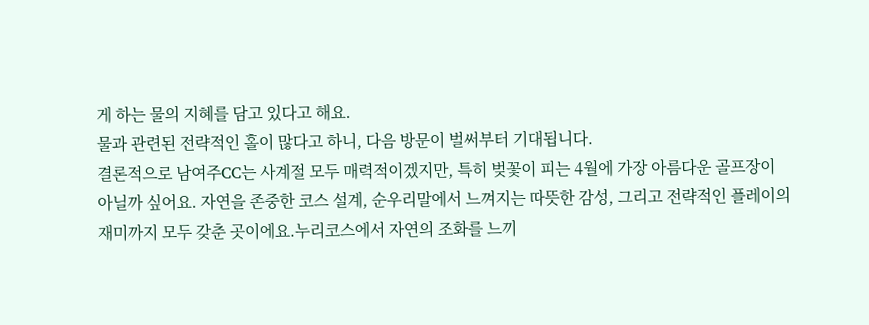게 하는 물의 지혜를 담고 있다고 해요.
물과 관련된 전략적인 홀이 많다고 하니, 다음 방문이 벌써부터 기대됩니다.
결론적으로 남여주CC는 사계절 모두 매력적이겠지만, 특히 벚꽃이 피는 4월에 가장 아름다운 골프장이
아닐까 싶어요. 자연을 존중한 코스 설계, 순우리말에서 느껴지는 따뜻한 감성, 그리고 전략적인 플레이의
재미까지 모두 갖춘 곳이에요.누리코스에서 자연의 조화를 느끼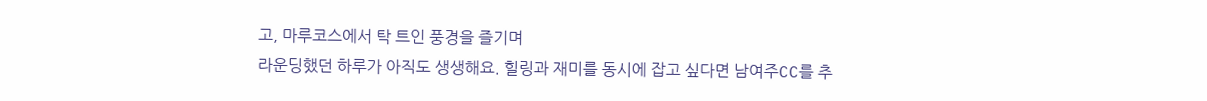고, 마루코스에서 탁 트인 풍경을 즐기며
라운딩했던 하루가 아직도 생생해요. 힐링과 재미를 동시에 잡고 싶다면 남여주CC를 추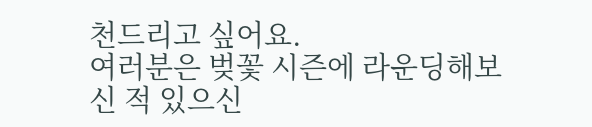천드리고 싶어요.
여러분은 벚꽃 시즌에 라운딩해보신 적 있으신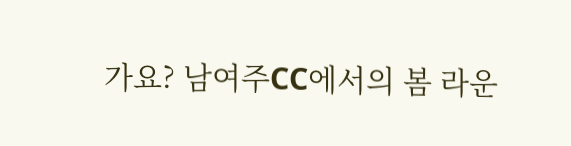가요? 남여주CC에서의 봄 라운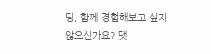딩, 함께 경험해보고 싶지
않으신가요? 댓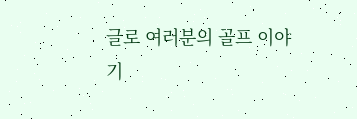글로 여러분의 골프 이야기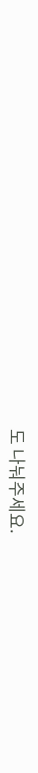도 나눠주세요.